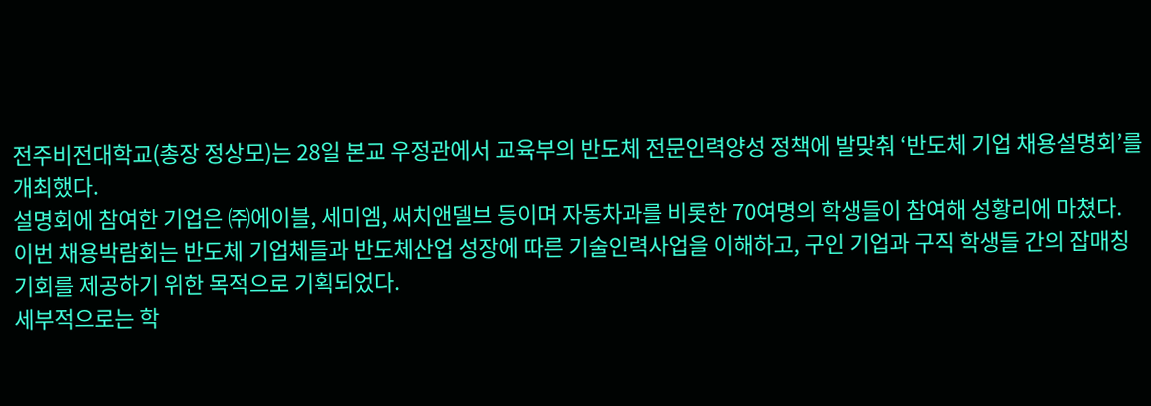전주비전대학교(총장 정상모)는 28일 본교 우정관에서 교육부의 반도체 전문인력양성 정책에 발맞춰 ‘반도체 기업 채용설명회’를 개최했다.
설명회에 참여한 기업은 ㈜에이블, 세미엠, 써치앤델브 등이며 자동차과를 비롯한 70여명의 학생들이 참여해 성황리에 마쳤다.
이번 채용박람회는 반도체 기업체들과 반도체산업 성장에 따른 기술인력사업을 이해하고, 구인 기업과 구직 학생들 간의 잡매칭 기회를 제공하기 위한 목적으로 기획되었다.
세부적으로는 학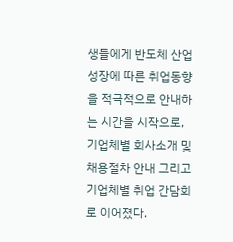생들에게 반도체 산업 성장에 따른 취업동향을 적극적으로 안내하는 시간을 시작으로, 기업체별 회사소개 및 채용절차 안내 그리고 기업체별 취업 간담회로 이어졌다.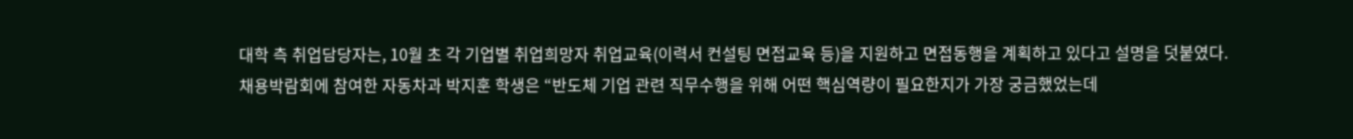대학 측 취업담당자는, 10월 초 각 기업별 취업희망자 취업교육(이력서 컨설팅 면접교육 등)을 지원하고 면접동행을 계획하고 있다고 설명을 덧붙였다.
채용박람회에 참여한 자동차과 박지훈 학생은 “반도체 기업 관련 직무수행을 위해 어떤 핵심역량이 필요한지가 가장 궁금했었는데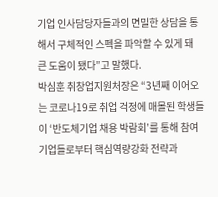기업 인사담당자들과의 면밀한 상담을 통해서 구체적인 스펙을 파악할 수 있게 돼 큰 도움이 됐다”고 말했다.
박심훈 취창업지원처장은 “3년째 이어오는 코로나19로 취업 걱정에 매몰된 학생들이 ‘반도체기업 채용 박람회’를 통해 참여기업들로부터 핵심역량강화 전략과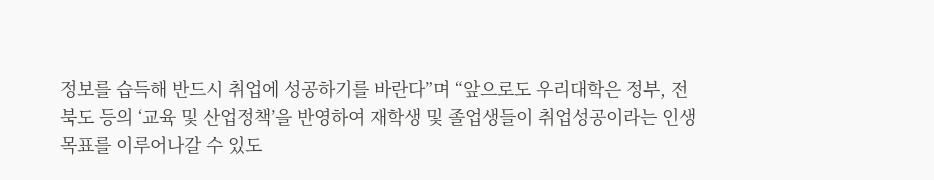정보를 습득해 반드시 취업에 성공하기를 바란다”며 “앞으로도 우리대학은 정부, 전북도 등의 ‘교육 및 산업정책’을 반영하여 재학생 및 졸업생들이 취업성공이라는 인생목표를 이루어나갈 수 있도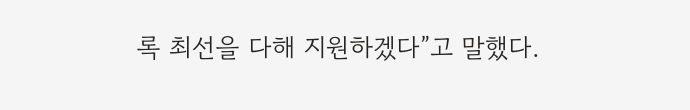록 최선을 다해 지원하겠다”고 말했다.